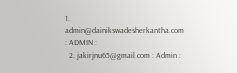1. admin@dainikswadesherkantha.com : ADMIN :
  2. jakirjnu65@gmail.com : Admin :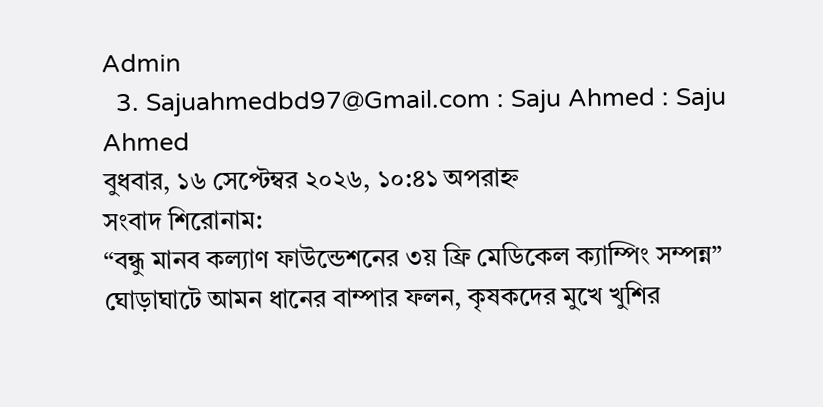Admin
  3. Sajuahmedbd97@Gmail.com : Saju Ahmed : Saju Ahmed
বুধবার, ১৬ সেপ্টেম্বর ২০২৬, ১০:৪১ অপরাহ্ন
সংবাদ শিরোনাম:
“বন্ধু মানব কল্যাণ ফাউন্ডেশনের ৩য় ফ্রি মেডিকেল ক্যাম্পিং সম্পন্ন” ঘোড়াঘাটে আমন ধানের বাম্পার ফলন, কৃষকদের মুখে খুশির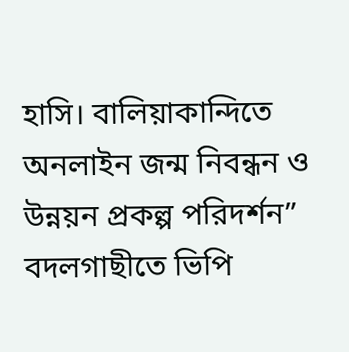হাসি। বালিয়াকান্দিতে অনলাইন জন্ম নিবন্ধন ও উন্নয়ন প্রকল্প পরিদর্শন” বদলগাছীতে ভিপি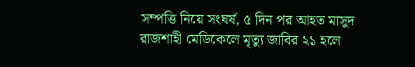সম্পত্তি নিয়ে সংঘর্ষ, ৫ দিন পর আহত মাসুদ রাজশাহী মেডিকেলে মৃত্যু জাবির ২১ হলে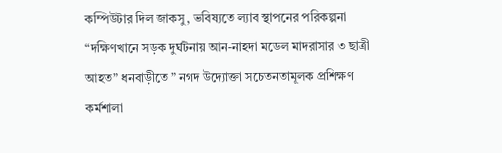কম্পিউটার দিল জাকসু, ভবিষ্যতে ল্যাব স্থাপনের পরিকল্পনা “দক্ষিণখানে সড়ক দুর্ঘটনায় আন-নাহদা মডেল মাদরাসার ৩ ছাত্রী আহত” ধনবাড়ীতে ” নগদ উদ্যোক্তা সচেতনতামূলক প্রশিক্ষণ কর্মশালা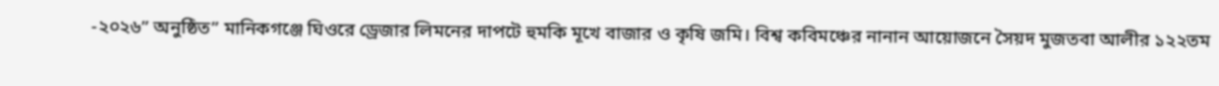-২০২৬” অনুষ্ঠিত” মানিকগঞ্জে ঘিওরে ড্রেজার লিমনের দাপটে হুমকি মূখে বাজার ও কৃষি জমি। বিশ্ব কবিমঞ্চের নানান আয়োজনে সৈয়দ মুজতবা আলীর ১২২তম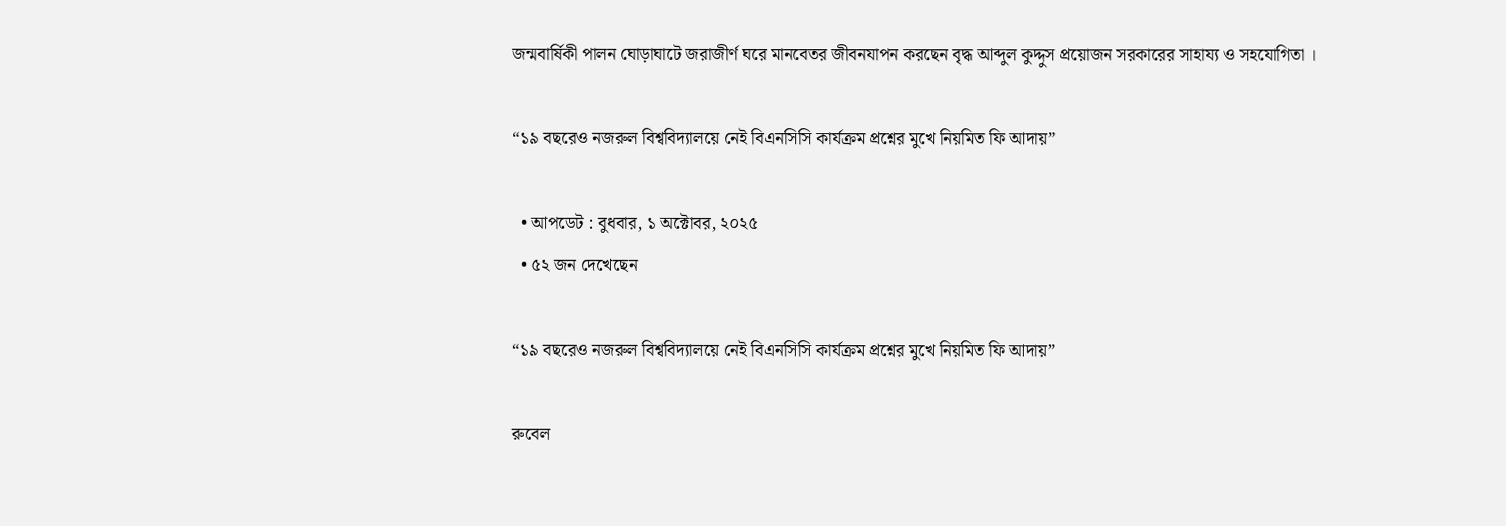জন্মবার্ষিকী পালন ঘোড়াঘাটে জরাজীর্ণ ঘরে মানবেতর জীবনযাপন করছেন বৃদ্ধ আব্দুল কুদ্দুস প্রয়োজন সরকারের সাহায্য ও সহযোগিতা ।

“১৯ বছরেও নজরুল বিশ্ববিদ্যালয়ে নেই বিএনসিসি কার্যক্রম প্রশ্নের মুখে নিয়মিত ফি আদায়”

  • আপডেট : বুধবার, ১ অক্টোবর, ২০২৫
  • ৫২ জন দেখেছেন

“১৯ বছরেও নজরুল বিশ্ববিদ্যালয়ে নেই বিএনসিসি কার্যক্রম প্রশ্নের মুখে নিয়মিত ফি আদায়”

রুবেল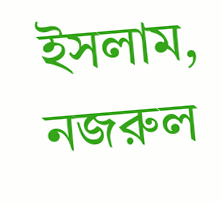ইসলাম, নজরুল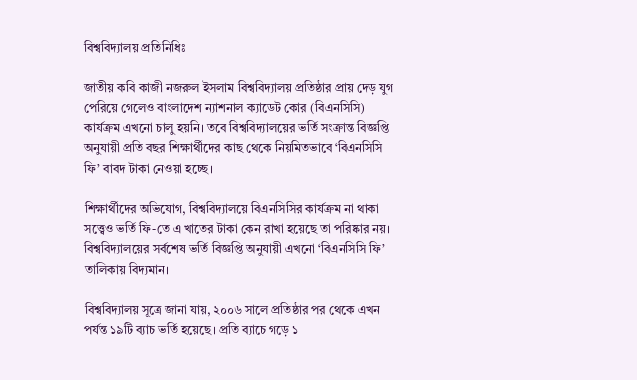বিশ্ববিদ্যালয় প্রতিনিধিঃ

জাতীয় কবি কাজী নজরুল ইসলাম বিশ্ববিদ্যালয় প্রতিষ্ঠার প্রায় দেড় যুগ পেরিয়ে গেলেও বাংলাদেশ ন্যাশনাল ক্যাডেট কোর (বিএনসিসি) কার্যক্রম এখনো চালু হয়নি। তবে বিশ্ববিদ্যালয়ের ভর্তি সংক্রান্ত বিজ্ঞপ্তি অনুযায়ী প্রতি বছর শিক্ষার্থীদের কাছ থেকে নিয়মিতভাবে ‘বিএনসিসি ফি’ বাবদ টাকা নেওয়া হচ্ছে।

শিক্ষার্থীদের অভিযোগ, বিশ্ববিদ্যালয়ে বিএনসিসির কার্যক্রম না থাকা সত্ত্বেও ভর্তি ফি-তে এ খাতের টাকা কেন রাখা হয়েছে তা পরিষ্কার নয়। বিশ্ববিদ্যালয়ের সর্বশেষ ভর্তি বিজ্ঞপ্তি অনুযায়ী এখনো ‘বিএনসিসি ফি’ তালিকায় বিদ্যমান।

বিশ্ববিদ্যালয় সূত্রে জানা যায়, ২০০৬ সালে প্রতিষ্ঠার পর থেকে এখন পর্যন্ত ১৯টি ব্যাচ ভর্তি হয়েছে। প্রতি ব্যাচে গড়ে ১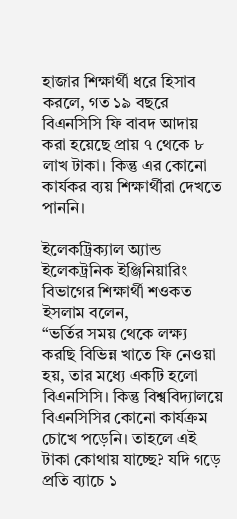হাজার শিক্ষার্থী ধরে হিসাব করলে, গত ১৯ বছরে বিএনসিসি ফি বাবদ আদায় করা হয়েছে প্রায় ৭ থেকে ৮ লাখ টাকা। কিন্তু এর কোনো কার্যকর ব্যয় শিক্ষার্থীরা দেখতে পাননি।

ইলেকট্রিক্যাল অ্যান্ড ইলেকট্রনিক ইঞ্জিনিয়ারিং বিভাগের শিক্ষার্থী শওকত ইসলাম বলেন,
“ভর্তির সময় থেকে লক্ষ্য করছি বিভিন্ন খাতে ফি নেওয়া হয়, তার মধ্যে একটি হলো বিএনসিসি। কিন্তু বিশ্ববিদ্যালয়ে বিএনসিসির কোনো কার্যক্রম চোখে পড়েনি। তাহলে এই টাকা কোথায় যাচ্ছে? যদি গড়ে প্রতি ব্যাচে ১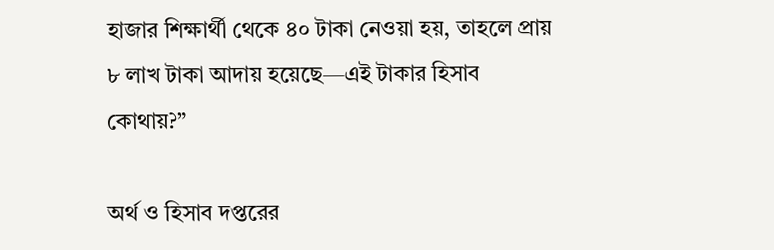হাজার শিক্ষার্থী থেকে ৪০ টাকা নেওয়া হয়, তাহলে প্রায় ৮ লাখ টাকা আদায় হয়েছে—এই টাকার হিসাব কোথায়?”

অর্থ ও হিসাব দপ্তরের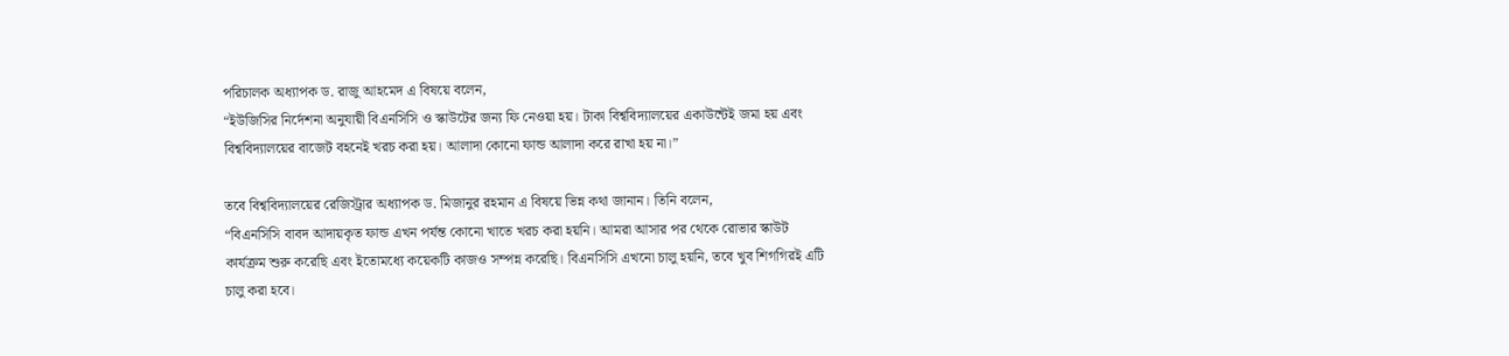পরিচালক অধ্যাপক ড. রাজু আহমেদ এ বিষয়ে বলেন,
“ইউজিসির নির্দেশনা অনুযায়ী বিএনসিসি ও স্কাউটের জন্য ফি নেওয়া হয়। টাকা বিশ্ববিদ্যালয়ের একাউন্টেই জমা হয় এবং বিশ্ববিদ্যালয়ের বাজেট বহনেই খরচ করা হয়। আলাদা কোনো ফান্ড আলাদা করে রাখা হয় না।”

তবে বিশ্ববিদ্যালয়ের রেজিস্ট্রার অধ্যাপক ড. মিজানুর রহমান এ বিষয়ে ভিন্ন কথা জানান। তিনি বলেন,
“বিএনসিসি বাবদ আদায়কৃত ফান্ড এখন পর্যন্ত কোনো খাতে খরচ করা হয়নি। আমরা আসার পর থেকে রোভার স্কাউট কার্যক্রম শুরু করেছি এবং ইতোমধ্যে কয়েকটি কাজও সম্পন্ন করেছি। বিএনসিসি এখনো চালু হয়নি, তবে খুব শিগগিরই এটি চালু করা হবে।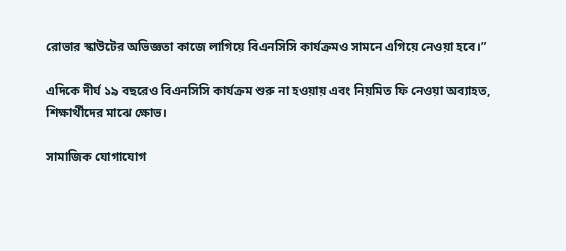রোভার স্কাউটের অভিজ্ঞতা কাজে লাগিয়ে বিএনসিসি কার্যক্রমও সামনে এগিয়ে নেওয়া হবে।”

এদিকে দীর্ঘ ১৯ বছরেও বিএনসিসি কার্যক্রম শুরু না হওয়ায় এবং নিয়মিত ফি নেওয়া অব্যাহত, শিক্ষার্থীদের মাঝে ক্ষোভ।

সামাজিক যোগাযোগ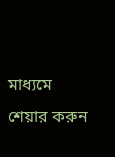মাধ্যমে শেয়ার করুন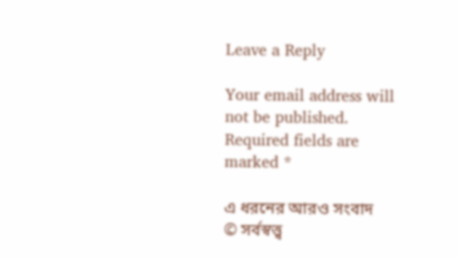Leave a Reply

Your email address will not be published. Required fields are marked *

এ ধরনের আরও সংবাদ
© সর্বস্বত্ত্ব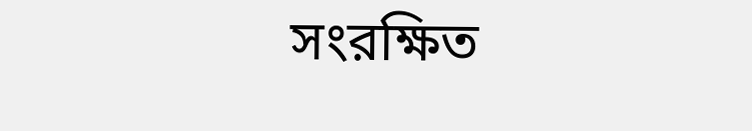সংরক্ষিত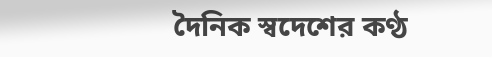দৈনিক স্বদেশের কণ্ঠ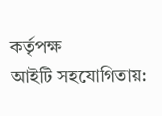কর্তৃপক্ষ
আইটি সহযোগিতায়: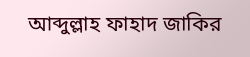আব্দুল্লাহ ফাহাদ জাকির